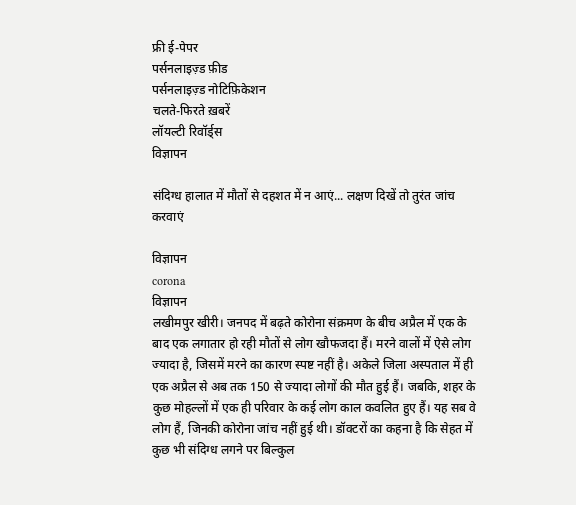फ्री ई-पेपर
पर्सनलाइज़्ड फ़ीड
पर्सनलाइज़्ड नोटिफ़िकेशन
चलते-फिरते ख़बरें
लॉयल्टी रिवॉर्ड्स
विज्ञापन

संदिग्ध हालात में मौतों से दहशत में न आएं... लक्षण दिखें तो तुरंत जांच करवाएं

विज्ञापन
corona
विज्ञापन
लखीमपुर खीरी। जनपद में बढ़ते कोरोना संक्रमण के बीच अप्रैल में एक के बाद एक लगातार हो रही मौतों से लोग खौफजदा हैं। मरने वालों में ऐसे लोग ज्यादा है, जिसमें मरने का कारण स्पष्ट नहीं है। अकेले जिला अस्पताल में ही एक अप्रैल से अब तक 150 से ज्यादा लोगों की मौत हुई हैं। जबकि, शहर के कुछ मोहल्लों में एक ही परिवार के कई लोग काल कवलित हुए हैं। यह सब वे लोग हैं, जिनकी कोरोना जांच नहीं हुई थी। डॉक्टरों का कहना है कि सेहत में कुछ भी संदिग्ध लगने पर बिल्कुल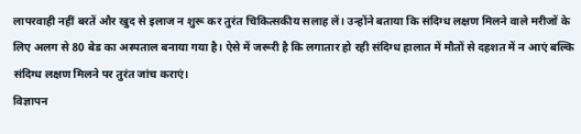लापरवाही नहीं बरतें और खुद से इलाज न शुरू कर तुरंत चिकित्सकीय सलाह लें। उन्होंने बताया कि संदिग्ध लक्षण मिलने वाले मरीजों के लिए अलग से 80 बेड का अस्पताल बनाया गया है। ऐसे में जरूरी है कि लगातार हो रही संदिग्ध हालात में मौतों से दहशत में न आएं बल्कि संदिग्ध लक्षण मिलने पर तुरंत जांच कराएं।
विज्ञापन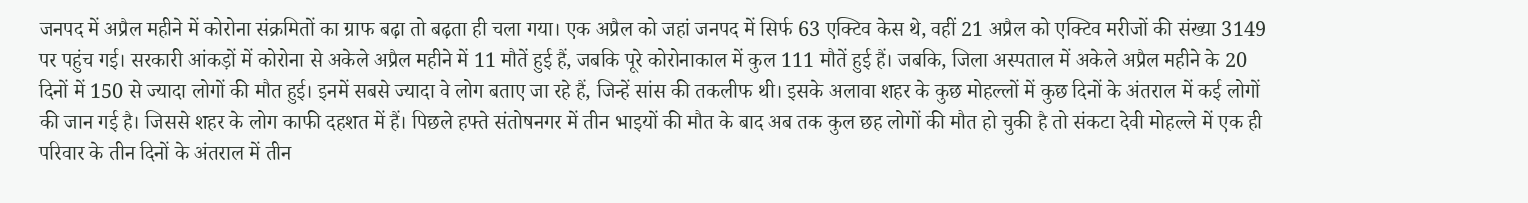जनपद में अप्रैल महीने में कोरोना संक्रमितों का ग्राफ बढ़ा तो बढ़ता ही चला गया। एक अप्रैल को जहां जनपद में सिर्फ 63 एक्टिव केस थे, वहीं 21 अप्रैल को एक्टिव मरीजों की संख्या 3149 पर पहुंच गई। सरकारी आंकड़ों में कोरोना से अकेले अप्रैल महीने में 11 मौतें हुई हैं, जबकि पूरे कोरोनाकाल में कुल 111 मौतें हुई हैं। जबकि, जिला अस्पताल में अकेले अप्रैल महीने के 20 दिनों में 150 से ज्यादा लोगों की मौत हुई। इनमें सबसे ज्यादा वे लोग बताए जा रहे हैं, जिन्हें सांस की तकलीफ थी। इसके अलावा शहर के कुछ मोहल्लों में कुछ दिनों के अंतराल में कई लोगों की जान गई है। जिससे शहर के लोग काफी दहशत में हैं। पिछले हफ्ते संतोषनगर में तीन भाइयों की मौत के बाद अब तक कुल छह लोगों की मौत हो चुकी है तो संकटा देवी मोहल्ले में एक ही परिवार के तीन दिनों के अंतराल में तीन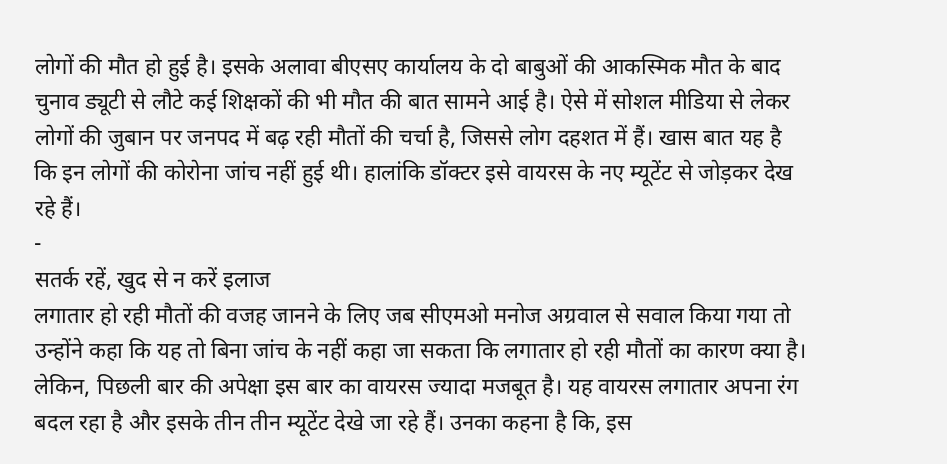लोगों की मौत हो हुई है। इसके अलावा बीएसए कार्यालय के दो बाबुओं की आकस्मिक मौत के बाद चुनाव ड्यूटी से लौटे कई शिक्षकों की भी मौत की बात सामने आई है। ऐसे में सोशल मीडिया से लेकर लोगों की जुबान पर जनपद में बढ़ रही मौतों की चर्चा है, जिससे लोग दहशत में हैं। खास बात यह है कि इन लोगों की कोरोना जांच नहीं हुई थी। हालांकि डॉक्टर इसे वायरस के नए म्यूटेंट से जोड़कर देख रहे हैं।
-
सतर्क रहें, खुद से न करें इलाज
लगातार हो रही मौतों की वजह जानने के लिए जब सीएमओ मनोज अग्रवाल से सवाल किया गया तो उन्होंने कहा कि यह तो बिना जांच के नहीं कहा जा सकता कि लगातार हो रही मौतों का कारण क्या है। लेकिन, पिछली बार की अपेक्षा इस बार का वायरस ज्यादा मजबूत है। यह वायरस लगातार अपना रंग बदल रहा है और इसके तीन तीन म्यूटेंट देखे जा रहे हैं। उनका कहना है कि, इस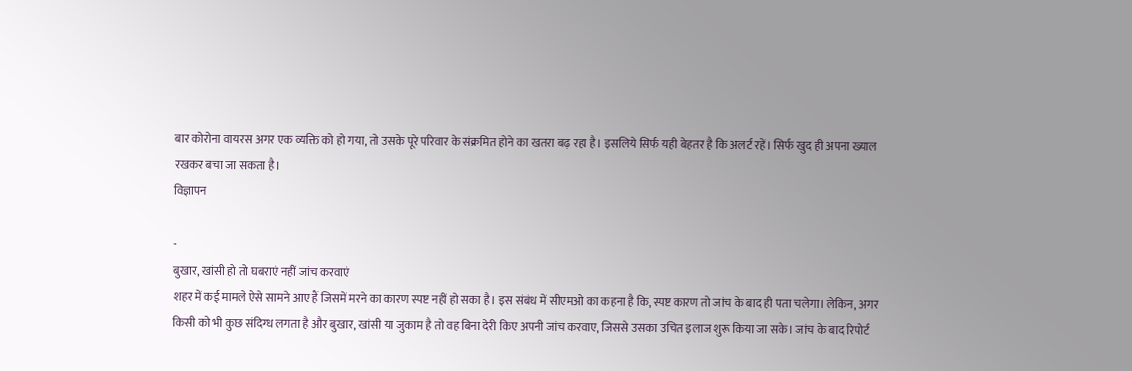बार कोरोना वायरस अगर एक व्यक्ति को हो गया, तो उसके पूरे परिवार के संक्रमित होने का खतरा बढ़ रहा है। इसलिये सिर्फ यही बेहतर है कि अलर्ट रहें। सिर्फ खुद ही अपना ख्याल रखकर बचा जा सकता है।
विज्ञापन

-
बुखार, खांसी हो तो घबराएं नहीं जांच करवाएं
शहर में कई मामले ऐसे सामने आए हैं जिसमें मरने का कारण स्पष्ट नहीं हो सका है। इस संबंध में सीएमओ का कहना है कि, स्पष्ट कारण तो जांच के बाद ही पता चलेगा। लेकिन, अगर किसी को भी कुछ संदिग्ध लगता है और बुखार, खांसी या जुकाम है तो वह बिना देरी किए अपनी जांच करवाए, जिससे उसका उचित इलाज शुरू किया जा सके। जांच के बाद रिपोर्ट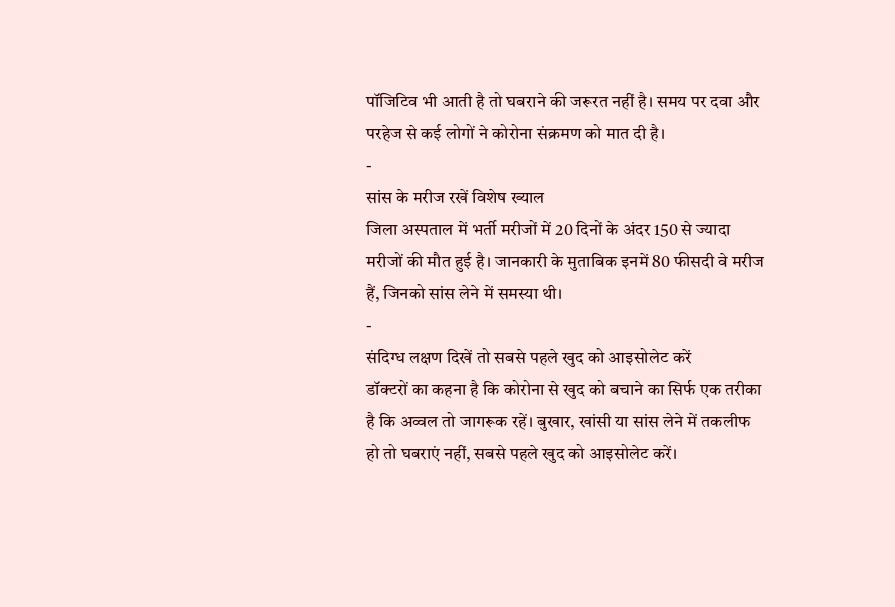पॉजिटिव भी आती है तो घबराने की जरूरत नहीं है। समय पर दवा और परहेज से कई लोगों ने कोरोना संक्रमण को मात दी है।
-
सांस के मरीज रखें विशेष ख्याल
जिला अस्पताल में भर्ती मरीजों में 20 दिनों के अंदर 150 से ज्यादा मरीजों की मौत हुई है। जानकारी के मुताबिक इनमें 80 फीसदी वे मरीज हैं, जिनको सांस लेने में समस्या थी।
-
संदिग्ध लक्षण दिखें तो सबसे पहले खुद को आइसोलेट करें
डॉक्टरों का कहना है कि कोरोना से खुद को बचाने का सिर्फ एक तरीका है कि अव्वल तो जागरूक रहें। बुखार, खांसी या सांस लेने में तकलीफ हो तो घबराएं नहीं, सबसे पहले खुद को आइसोलेट करें।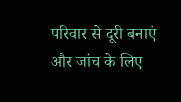परिवार से दूरी बनाएं और जांच के लिए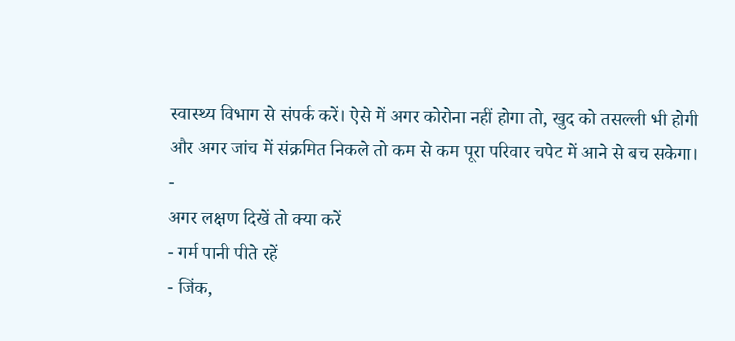स्वास्थ्य विभाग से संपर्क करें। ऐसे में अगर कोरोना नहीं होगा तो, खुद को तसल्ली भी होगी और अगर जांच में संक्रमित निकले तो कम से कम पूरा परिवार चपेट में आने से बच सकेगा।
-
अगर लक्षण दिखें तो क्या करें
- गर्म पानी पीते रहें
- जिंक,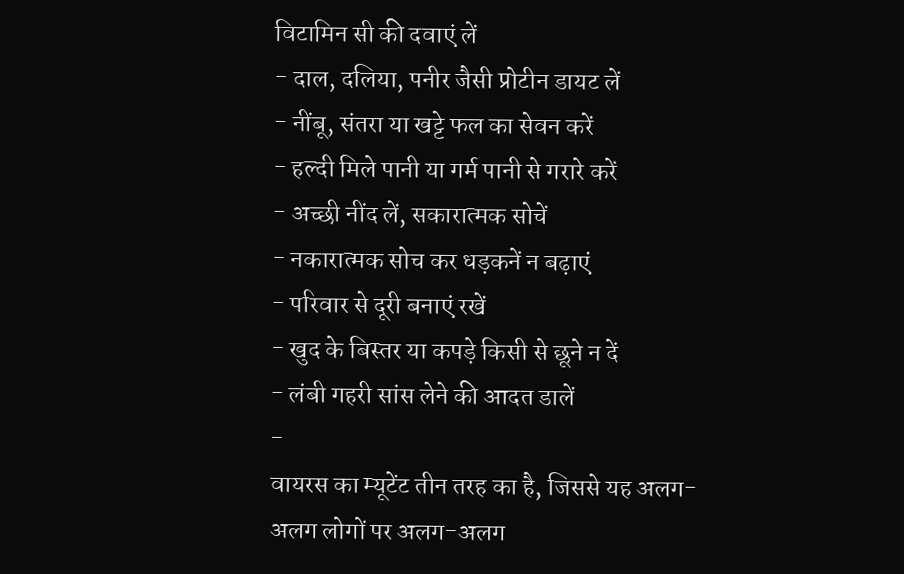विटामिन सी की दवाएं लें
- दाल, दलिया, पनीर जैसी प्रोटीन डायट लें
- नींबू, संतरा या खट्टे फल का सेवन करें
- हल्दी मिले पानी या गर्म पानी से गरारे करें
- अच्छी नींद लें, सकारात्मक सोचें
- नकारात्मक सोच कर धड़कनें न बढ़ाएं
- परिवार से दूरी बनाएं रखें
- खुद के बिस्तर या कपड़े किसी से छूने न दें
- लंबी गहरी सांस लेने की आदत डालें
-
वायरस का म्यूटेंट तीन तरह का है, जिससे यह अलग-अलग लोगों पर अलग-अलग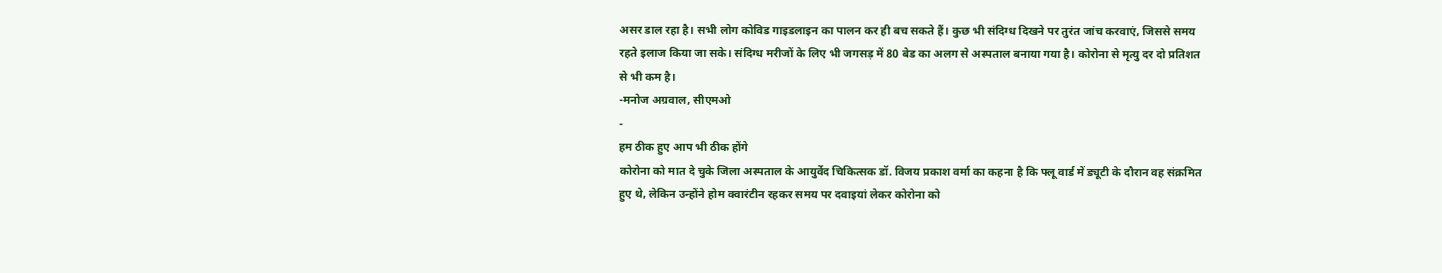असर डाल रहा है। सभी लोग कोविड गाइडलाइन का पालन कर ही बच सकते हैं। कुछ भी संदिग्ध दिखने पर तुरंत जांच करवाएं, जिससे समय रहते इलाज किया जा सके। संदिग्ध मरीजों के लिए भी जगसड़ में 80 बेड का अलग से अस्पताल बनाया गया है। कोरोना से मृत्यु दर दो प्रतिशत से भी कम है।
-मनोज अग्रवाल, सीएमओ
-
हम ठीक हुए आप भी ठीक होंगे
कोरोना को मात दे चुके जिला अस्पताल के आयुर्वेद चिकित्सक डॉ. विजय प्रकाश वर्मा का कहना है कि फ्लू वार्ड में ड्यूटी के दौरान वह संक्रमित हुए थे, लेकिन उन्होंने होम क्वारंटीन रहकर समय पर दवाइयां लेकर कोरोना को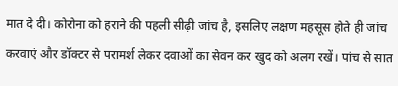मात दे दी। कोरोना को हराने की पहली सीढ़ी जांच है, इसलिए लक्षण महसूस होते ही जांच करवाएं और डॉक्टर से परामर्श लेकर दवाओं का सेवन कर खुद को अलग रखें। पांच से सात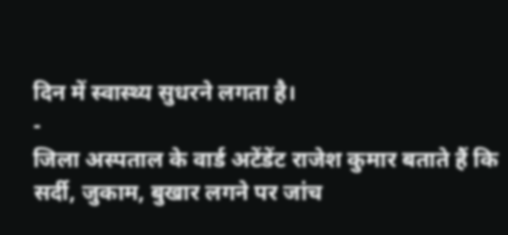दिन में स्वास्थ्य सुधरने लगता है।
-
जिला अस्पताल के वार्ड अटेंडेंट राजेश कुमार बताते हैं कि सर्दी, जुकाम, बुखार लगने पर जांच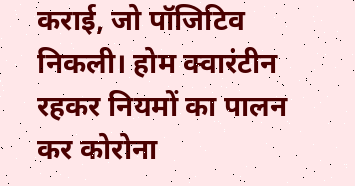कराई, जो पॉजिटिव निकली। होम क्वारंटीन रहकर नियमों का पालन कर कोरोना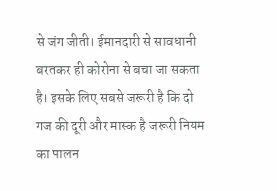से जंग जीती। ईमानदारी से सावधानी बरतकर ही कोरोना से बचा जा सकता है। इसके लिए सबसे जरूरी है कि दो गज की दूरी और मास्क है जरूरी नियम का पालन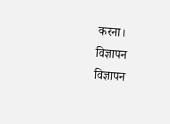करना।
विज्ञापन
विज्ञापन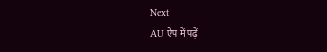Next
AU ऐप में पढ़ें